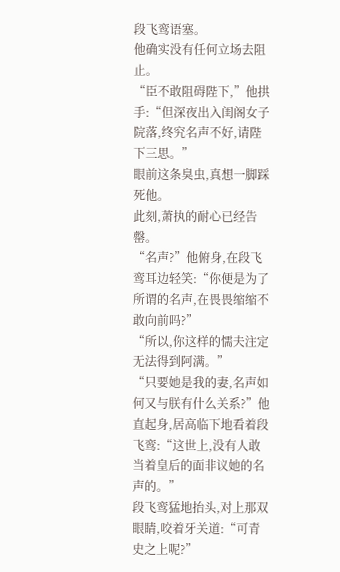段飞鸾语塞。
他确实没有任何立场去阻止。
“臣不敢阻碍陛下,”他拱手:“但深夜出入闺阁女子院落,终究名声不好,请陛下三思。”
眼前这条臭虫,真想一脚踩死他。
此刻,萧执的耐心已经告罄。
“名声?”他俯身,在段飞鸾耳边轻笑:“你便是为了所谓的名声,在畏畏缩缩不敢向前吗?”
“所以,你这样的懦夫注定无法得到阿满。”
“只要她是我的妻,名声如何又与朕有什么关系?”他直起身,居高临下地看着段飞鸾:“这世上,没有人敢当着皇后的面非议她的名声的。”
段飞鸾猛地抬头,对上那双眼睛,咬着牙关道:“可青史之上呢?”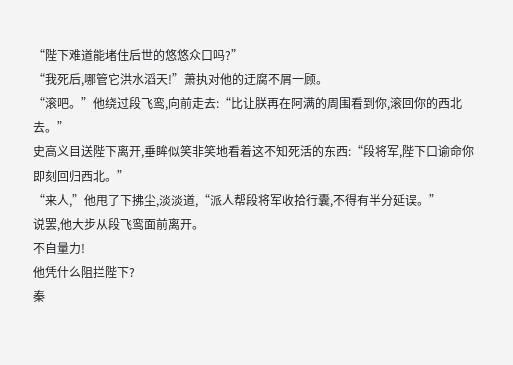“陛下难道能堵住后世的悠悠众口吗?”
“我死后,哪管它洪水滔天!”萧执对他的迂腐不屑一顾。
“滚吧。”他绕过段飞鸾,向前走去:“比让朕再在阿满的周围看到你,滚回你的西北去。”
史高义目送陛下离开,垂眸似笑非笑地看着这不知死活的东西:“段将军,陛下口谕命你即刻回归西北。”
“来人,”他甩了下拂尘,淡淡道,“派人帮段将军收拾行囊,不得有半分延误。”
说罢,他大步从段飞鸾面前离开。
不自量力!
他凭什么阻拦陛下?
秦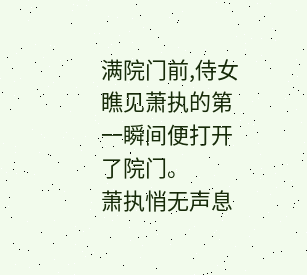满院门前,侍女瞧见萧执的第一瞬间便打开了院门。
萧执悄无声息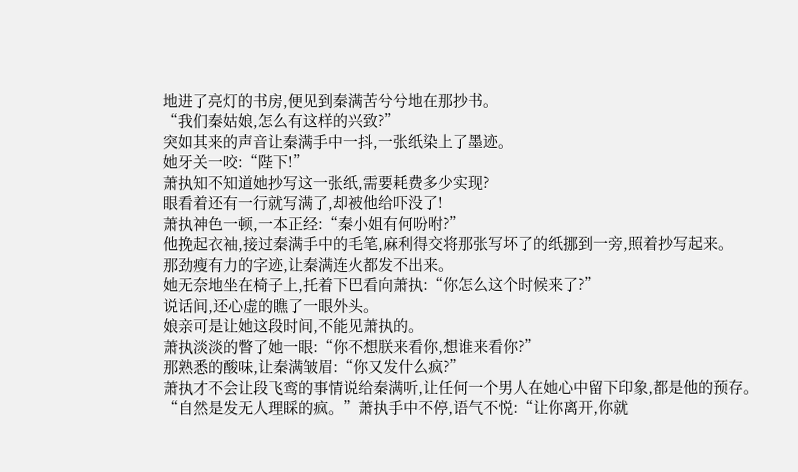地进了亮灯的书房,便见到秦满苦兮兮地在那抄书。
“我们秦姑娘,怎么有这样的兴致?”
突如其来的声音让秦满手中一抖,一张纸染上了墨迹。
她牙关一咬:“陛下!”
萧执知不知道她抄写这一张纸,需要耗费多少实现?
眼看着还有一行就写满了,却被他给吓没了!
萧执神色一顿,一本正经:“秦小姐有何吩咐?”
他挽起衣袖,接过秦满手中的毛笔,麻利得交将那张写坏了的纸挪到一旁,照着抄写起来。
那劲瘦有力的字迹,让秦满连火都发不出来。
她无奈地坐在椅子上,托着下巴看向萧执:“你怎么这个时候来了?”
说话间,还心虚的瞧了一眼外头。
娘亲可是让她这段时间,不能见萧执的。
萧执淡淡的瞥了她一眼:“你不想朕来看你,想谁来看你?”
那熟悉的酸味,让秦满皱眉:“你又发什么疯?”
萧执才不会让段飞鸾的事情说给秦满听,让任何一个男人在她心中留下印象,都是他的预存。
“自然是发无人理睬的疯。”萧执手中不停,语气不悦:“让你离开,你就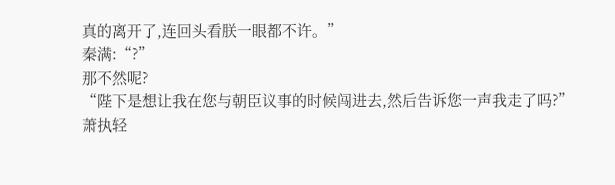真的离开了,连回头看朕一眼都不许。”
秦满:“?”
那不然呢?
“陛下是想让我在您与朝臣议事的时候闯进去,然后告诉您一声我走了吗?”
萧执轻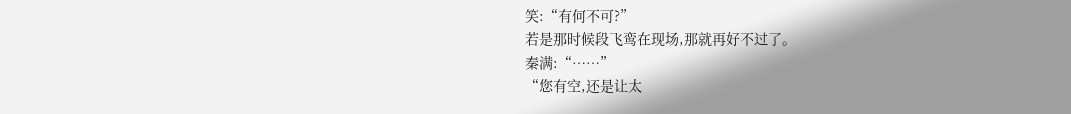笑:“有何不可?”
若是那时候段飞鸾在现场,那就再好不过了。
秦满:“……”
“您有空,还是让太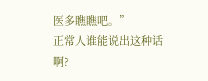医多瞧瞧吧。”
正常人谁能说出这种话啊?